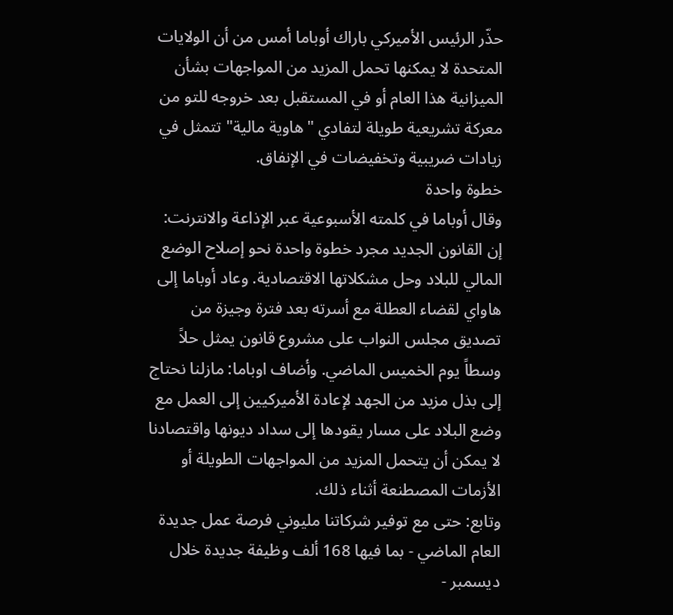حذّر الرئيس الأميركي باراك أوباما أمس من أن الولايات المتحدة لا يمكنها تحمل المزيد من المواجهات بشأن الميزانية هذا العام أو في المستقبل بعد خروجه للتو من معركة تشريعية طويلة لتفادي "هاوية مالية" تتمثل في زيادات ضريبية وتخفيضات في الإنفاق.
خطوة واحدة
وقال أوباما في كلمته الأسبوعية عبر الإذاعة والانترنت: إن القانون الجديد مجرد خطوة واحدة نحو إصلاح الوضع المالي للبلاد وحل مشكلاتها الاقتصادية. وعاد أوباما إلى هاواي لقضاء العطلة مع أسرته بعد فترة وجيزة من تصديق مجلس النواب على مشروع قانون يمثل حلاً وسطاً يوم الخميس الماضي. وأضاف اوباما: مازلنا نحتاج إلى بذل مزيد من الجهد لإعادة الأميركيين إلى العمل مع وضع البلاد على مسار يقودها إلى سداد ديونها واقتصادنا لا يمكن أن يتحمل المزيد من المواجهات الطويلة أو الأزمات المصطنعة أثناء ذلك.
وتابع: حتى مع توفير شركاتنا مليوني فرصة عمل جديدة العام الماضي - بما فيها 168 ألف وظيفة جديدة خلال ديسمبر -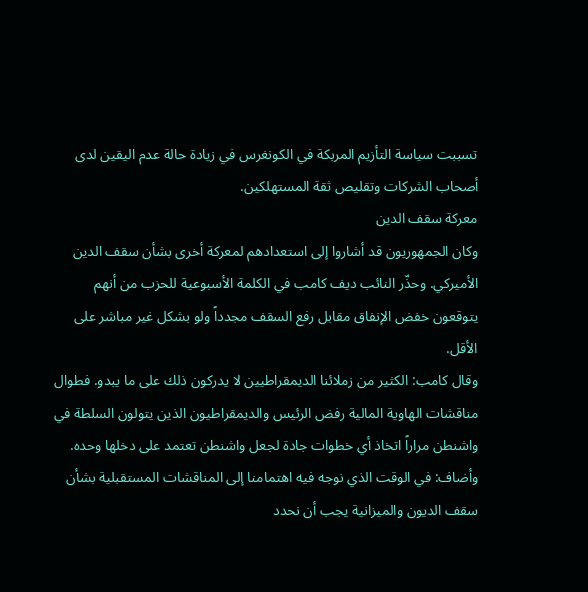تسببت سياسة التأزيم المربكة في الكونغرس في زيادة حالة عدم اليقين لدى أصحاب الشركات وتقليص ثقة المستهلكين.
معركة سقف الدين
وكان الجمهوريون قد أشاروا إلى استعدادهم لمعركة أخرى بشأن سقف الدين الأميركي. وحذّر النائب ديف كامب في الكلمة الأسبوعية للحزب من أنهم يتوقعون خفض الإنفاق مقابل رفع السقف مجدداً ولو بشكل غير مباشر على الأقل.
وقال كامب: الكثير من زملائنا الديمقراطيين لا يدركون ذلك على ما يبدو. فطوال مناقشات الهاوية المالية رفض الرئيس والديمقراطيون الذين يتولون السلطة في واشنطن مراراً اتخاذ أي خطوات جادة لجعل واشنطن تعتمد على دخلها وحده.
وأضاف: في الوقت الذي نوجه فيه اهتمامنا إلى المناقشات المستقبلية بشأن سقف الديون والميزانية يجب أن نحدد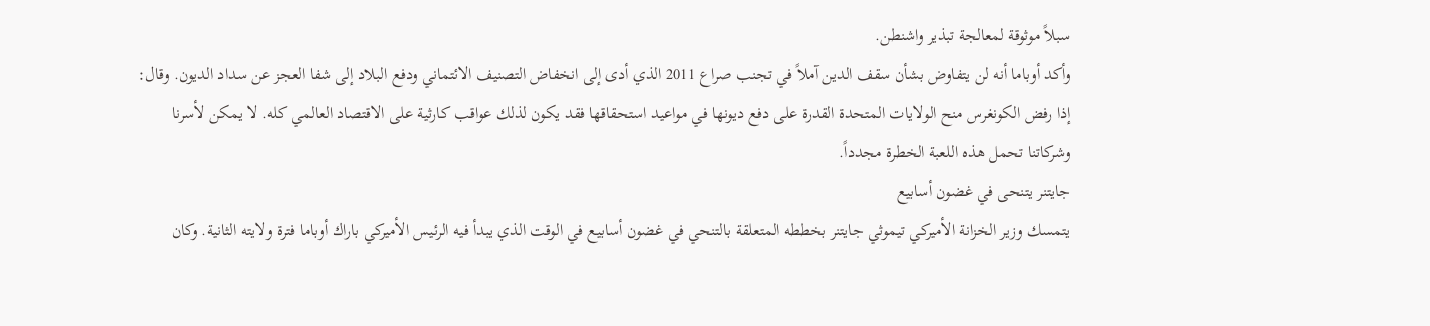سبلاً موثوقة لمعالجة تبذير واشنطن.
وأكد أوباما أنه لن يتفاوض بشأن سقف الدين آملاً في تجنب صراع 2011 الذي أدى إلى انخفاض التصنيف الائتماني ودفع البلاد إلى شفا العجز عن سداد الديون. وقال: إذا رفض الكونغرس منح الولايات المتحدة القدرة على دفع ديونها في مواعيد استحقاقها فقد يكون لذلك عواقب كارثية على الاقتصاد العالمي كله. لا يمكن لأسرنا وشركاتنا تحمل هذه اللعبة الخطرة مجدداً.
جايتنر يتنحى في غضون أسابيع
يتمسك وزير الخزانة الأميركي تيموثي جايتنر بخططه المتعلقة بالتنحي في غضون أسابيع في الوقت الذي يبدأ فيه الرئيس الأميركي باراك أوباما فترة ولايته الثانية. وكان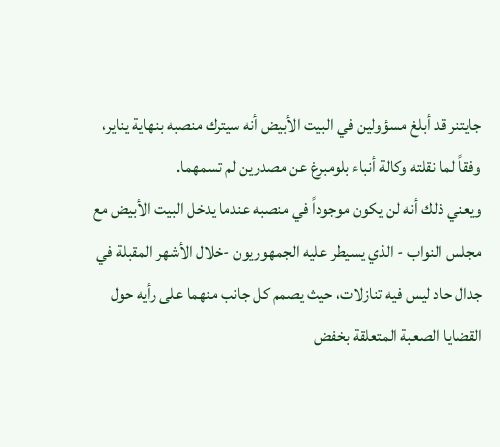جايتنر قد أبلغ مسؤولين في البيت الأبيض أنه سيترك منصبه بنهاية يناير، وفقاً لما نقلته وكالة أنباء بلومبرغ عن مصدرين لم تسمهما.
ويعني ذلك أنه لن يكون موجوداً في منصبه عندما يدخل البيت الأبيض مع مجلس النواب - الذي يسيطر عليه الجمهوريون -خلال الأشهر المقبلة في جدال حاد ليس فيه تنازلات، حيث يصمم كل جانب منهما على رأيه حول القضايا الصعبة المتعلقة بخفض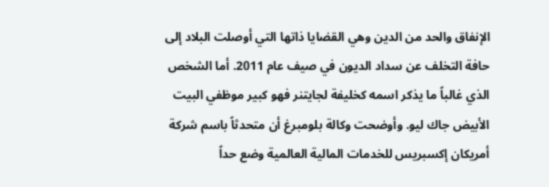الإنفاق والحد من الدين وهي القضايا ذاتها التي أوصلت البلاد إلى حافة التخلف عن سداد الديون في صيف عام 2011. أما الشخص الذي غالباً ما يذكر اسمه كخليفة لجايتنر فهو كبير موظفي البيت الأبيض جاك ليو. وأوضحت وكالة بلومبرغ أن متحدثاً باسم شركة أمريكان إكسبريس للخدمات المالية العالمية وضع حداً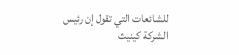للشائعات التي تقول إن رئيس الشركة كينيث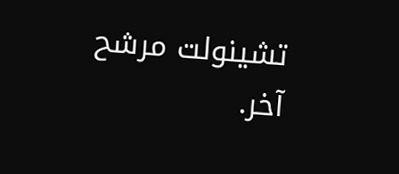تشينولت مرشح آخر.